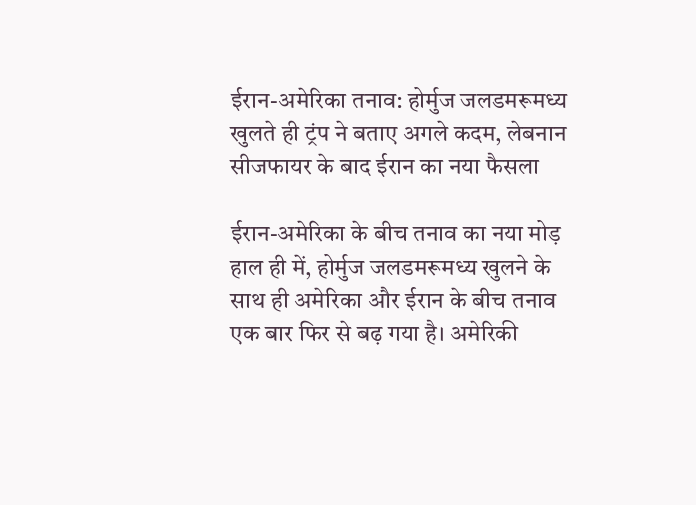ईरान-अमेरिका तनाव: होर्मुज जलडमरूमध्य खुलते ही ट्रंप ने बताए अगले कदम, लेबनान सीजफायर के बाद ईरान का नया फैसला

ईरान-अमेरिका के बीच तनाव का नया मोड़
हाल ही में, होर्मुज जलडमरूमध्य खुलने के साथ ही अमेरिका और ईरान के बीच तनाव एक बार फिर से बढ़ गया है। अमेरिकी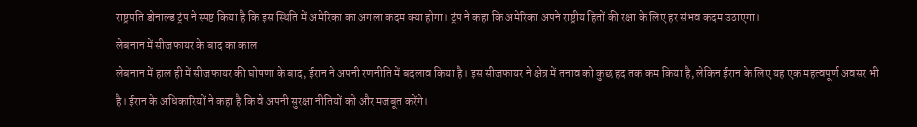राष्ट्रपति डोनाल्ड ट्रंप ने स्पष्ट किया है कि इस स्थिति में अमेरिका का अगला कदम क्या होगा। ट्रंप ने कहा कि अमेरिका अपने राष्ट्रीय हितों की रक्षा के लिए हर संभव कदम उठाएगा।
लेबनान में सीजफायर के बाद का काल
लेबनान में हाल ही में सीजफायर की घोषणा के बाद, ईरान ने अपनी रणनीति में बदलाव किया है। इस सीजफायर ने क्षेत्र में तनाव को कुछ हद तक कम किया है, लेकिन ईरान के लिए यह एक महत्वपूर्ण अवसर भी है। ईरान के अधिकारियों ने कहा है कि वे अपनी सुरक्षा नीतियों को और मजबूत करेंगे।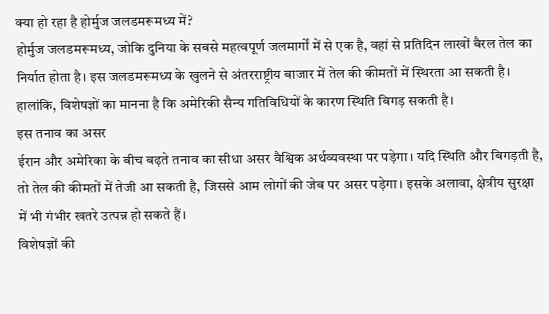क्या हो रहा है होर्मुज जलडमरूमध्य में?
होर्मुज जलडमरूमध्य, जोकि दुनिया के सबसे महत्वपूर्ण जलमार्गों में से एक है, वहां से प्रतिदिन लाखों बैरल तेल का निर्यात होता है। इस जलडमरूमध्य के खुलने से अंतरराष्ट्रीय बाजार में तेल की कीमतों में स्थिरता आ सकती है। हालांकि, विशेषज्ञों का मानना है कि अमेरिकी सैन्य गतिविधियों के कारण स्थिति बिगड़ सकती है।
इस तनाव का असर
ईरान और अमेरिका के बीच बढ़ते तनाव का सीधा असर वैश्विक अर्थव्यवस्था पर पड़ेगा। यदि स्थिति और बिगड़ती है, तो तेल की कीमतों में तेजी आ सकती है, जिससे आम लोगों की जेब पर असर पड़ेगा। इसके अलावा, क्षेत्रीय सुरक्षा में भी गंभीर खतरे उत्पन्न हो सकते हैं।
विशेषज्ञों की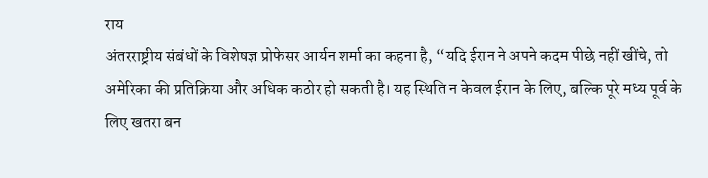राय
अंतरराष्ट्रीय संबंधों के विशेषज्ञ प्रोफेसर आर्यन शर्मा का कहना है, “यदि ईरान ने अपने कदम पीछे नहीं खींचे, तो अमेरिका की प्रतिक्रिया और अधिक कठोर हो सकती है। यह स्थिति न केवल ईरान के लिए, बल्कि पूरे मध्य पूर्व के लिए खतरा बन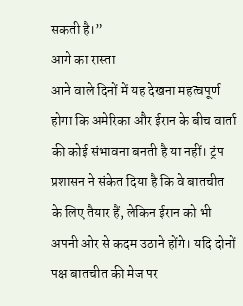सकती है।”
आगे का रास्ता
आने वाले दिनों में यह देखना महत्वपूर्ण होगा कि अमेरिका और ईरान के बीच वार्ता की कोई संभावना बनती है या नहीं। ट्रंप प्रशासन ने संकेत दिया है कि वे बातचीत के लिए तैयार हैं, लेकिन ईरान को भी अपनी ओर से कदम उठाने होंगे। यदि दोनों पक्ष बातचीत की मेज पर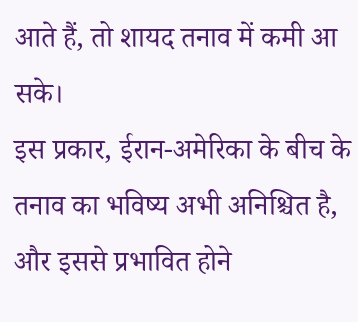आते हैं, तो शायद तनाव में कमी आ सके।
इस प्रकार, ईरान-अमेरिका के बीच के तनाव का भविष्य अभी अनिश्चित है, और इससे प्रभावित होने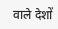वाले देशों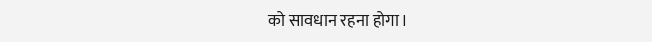को सावधान रहना होगा।